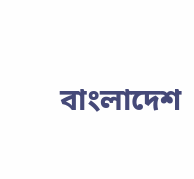বাংলাদেশ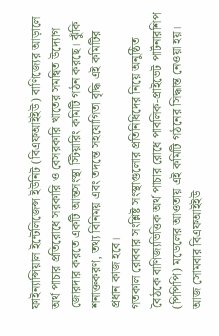ফাইন্যান্সিয়াল ইন্টেলিজেন্স ইউনিট (বিএফআইইউ) বাণিজ্যের আড়ালে অর্থ পাচার প্রতিরোধে সরকারি ও বেসরকারি খাতের সমন্বিত উদ্যোগ জোরদার করতে একটি আন্তসংস্থা স্টিয়ারিং কমিটি গঠন করছে। ঝুঁকি শনাক্তকরণ, তথ্য বিনিময় এবং তদন্তে সহযোগিতা বৃদ্ধি এই কমিটির প্রধান কাজ হবে।
গতকাল রোববার সংশ্লিষ্ট সংস্থাগুলোর প্রতিনিধিদের নিয়ে অনুষ্ঠিত বৈঠকে বাণিজ্যভিত্তিক অর্থ পাচার রোধে পাবলিক-প্রাইভেট পার্টনারশিপ (পিপিপি) মডেলের আওতায় এই কমিটি গঠনের সিদ্ধান্ত নেওয়া হয়। আজ সোমবার বিএফআইইউ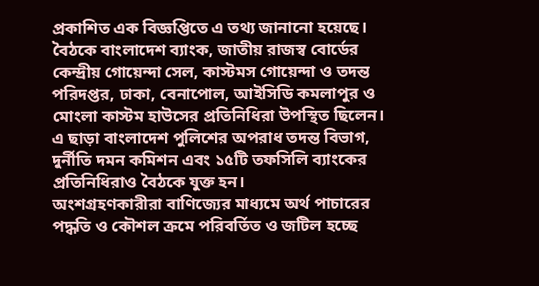প্রকাশিত এক বিজ্ঞপ্তিতে এ তথ্য জানানো হয়েছে।
বৈঠকে বাংলাদেশ ব্যাংক, জাতীয় রাজস্ব বোর্ডের কেন্দ্রীয় গোয়েন্দা সেল, কাস্টমস গোয়েন্দা ও তদন্ত পরিদপ্তর, ঢাকা, বেনাপোল, আইসিডি কমলাপুর ও মোংলা কাস্টম হাউসের প্রতিনিধিরা উপস্থিত ছিলেন। এ ছাড়া বাংলাদেশ পুলিশের অপরাধ তদন্ত বিভাগ, দুর্নীতি দমন কমিশন এবং ১৫টি তফসিলি ব্যাংকের প্রতিনিধিরাও বৈঠকে যুক্ত হন।
অংশগ্রহণকারীরা বাণিজ্যের মাধ্যমে অর্থ পাচারের পদ্ধতি ও কৌশল ক্রমে পরিবর্তিত ও জটিল হচ্ছে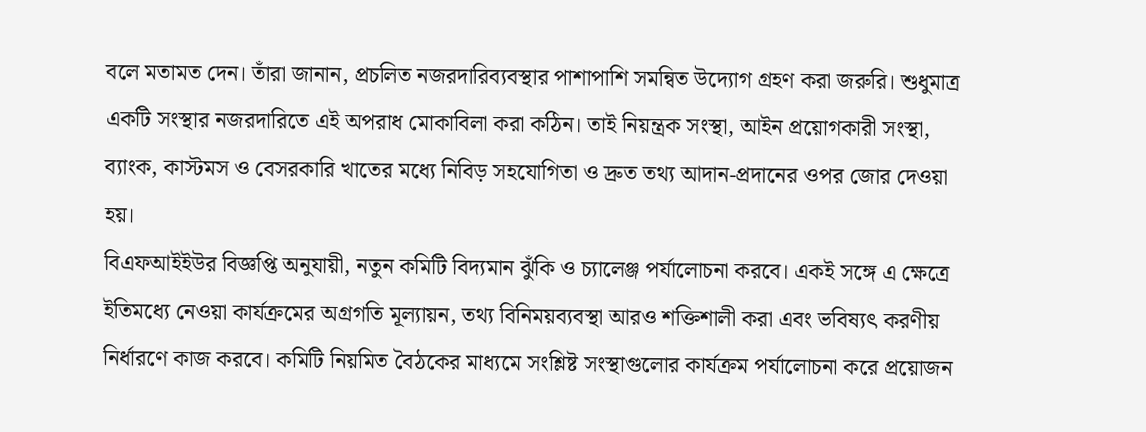বলে মতামত দেন। তাঁরা জানান, প্রচলিত নজরদারিব্যবস্থার পাশাপাশি সমন্বিত উদ্যোগ গ্রহণ করা জরুরি। শুধুমাত্র একটি সংস্থার নজরদারিতে এই অপরাধ মোকাবিলা করা কঠিন। তাই নিয়ন্ত্রক সংস্থা, আইন প্রয়োগকারী সংস্থা, ব্যাংক, কাস্টমস ও বেসরকারি খাতের মধ্যে নিবিড় সহযোগিতা ও দ্রুত তথ্য আদান-প্রদানের ওপর জোর দেওয়া হয়।
বিএফআইইউর বিজ্ঞপ্তি অনুযায়ী, নতুন কমিটি বিদ্যমান ঝুঁকি ও চ্যালেঞ্জ পর্যালোচনা করবে। একই সঙ্গে এ ক্ষেত্রে ইতিমধ্যে নেওয়া কার্যক্রমের অগ্রগতি মূল্যায়ন, তথ্য বিনিময়ব্যবস্থা আরও শক্তিশালী করা এবং ভবিষ্যৎ করণীয় নির্ধারণে কাজ করবে। কমিটি নিয়মিত বৈঠকের মাধ্যমে সংশ্লিষ্ট সংস্থাগুলোর কার্যক্রম পর্যালোচনা করে প্রয়োজন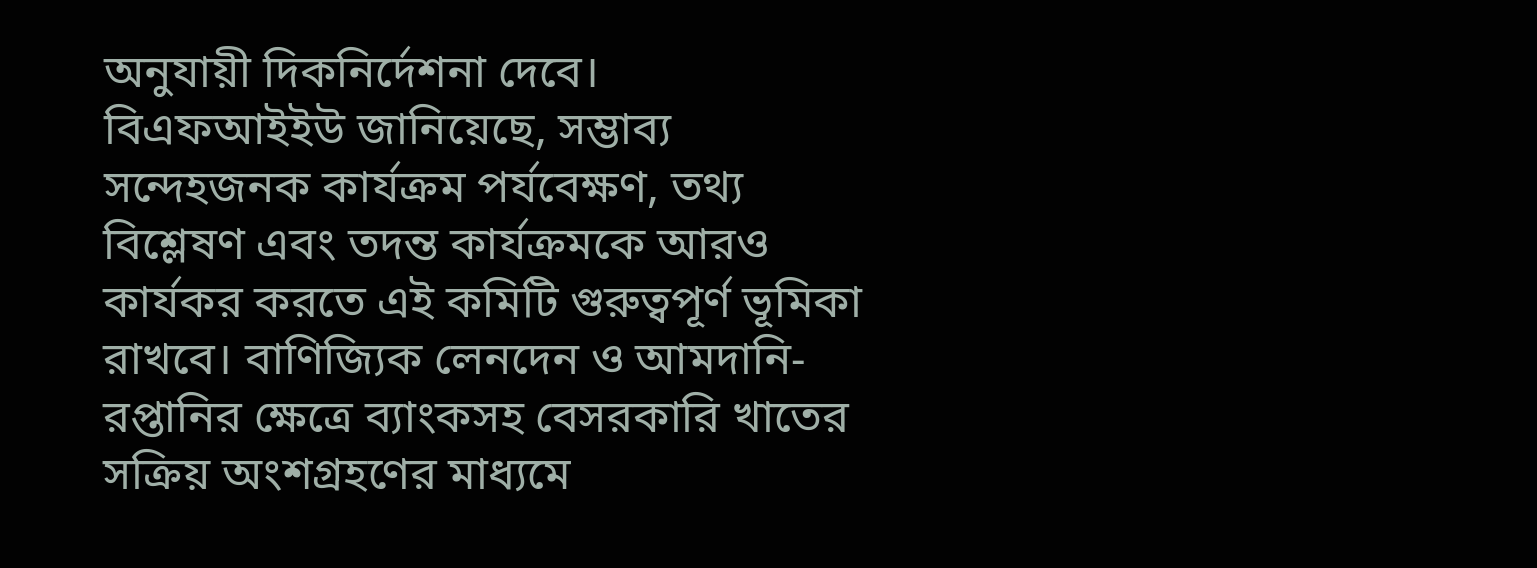অনুযায়ী দিকনির্দেশনা দেবে।
বিএফআইইউ জানিয়েছে, সম্ভাব্য সন্দেহজনক কার্যক্রম পর্যবেক্ষণ, তথ্য বিশ্লেষণ এবং তদন্ত কার্যক্রমকে আরও কার্যকর করতে এই কমিটি গুরুত্বপূর্ণ ভূমিকা রাখবে। বাণিজ্যিক লেনদেন ও আমদানি-রপ্তানির ক্ষেত্রে ব্যাংকসহ বেসরকারি খাতের সক্রিয় অংশগ্রহণের মাধ্যমে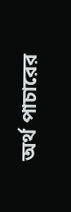অর্থ পাচারের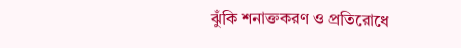ঝুঁকি শনাক্তকরণ ও প্রতিরোধে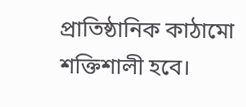প্রাতিষ্ঠানিক কাঠামো শক্তিশালী হবে।